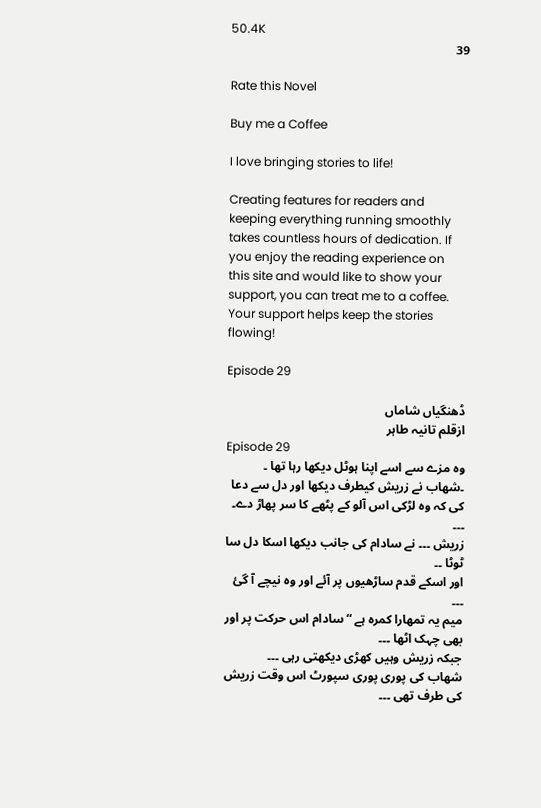50.4K
39

Rate this Novel

Buy me a Coffee

I love bringing stories to life!

Creating features for readers and keeping everything running smoothly takes countless hours of dedication. If you enjoy the reading experience on this site and would like to show your support, you can treat me to a coffee. Your support helps keep the stories flowing!

Episode 29

ڈھنگیاں شاماں
ازقلم تانیہ طاہر
Episode 29
وہ مزے سے اسے اپنا ہوٹل دیکھا رہا تھا ۔ ۔شھاب نے زریش کیطرف دیکھا اور دل سے دعا کی کہ وہ لڑکی اس آلو کے پٹھے کا سر پھاڑ دے۔ ۔۔۔
زریش ۔۔۔ نے سادام کی جانب دیکھا اسکا دل سا ٹوٹا ۔۔
اور اسکے قدم ساڑھیوں پر آئے اور وہ نیچے آ گئ ۔۔۔
میم یہ تمھارا کمرہ ہے “سادام اس حرکت پر اور بھی چہک اٹھا ۔۔۔
جبکہ زریش وہیں کھڑی دیکھتی رہی ۔۔۔
شھاب کی پوری پوری سپورٹ اس وقت زریش کی طرف تھی ۔۔۔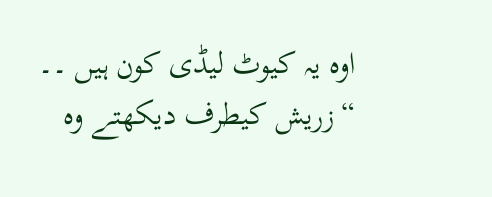اوہ یہ کیوٹ لیڈی کون ہیں ۔۔ “زریش کیطرف دیکھتے وہ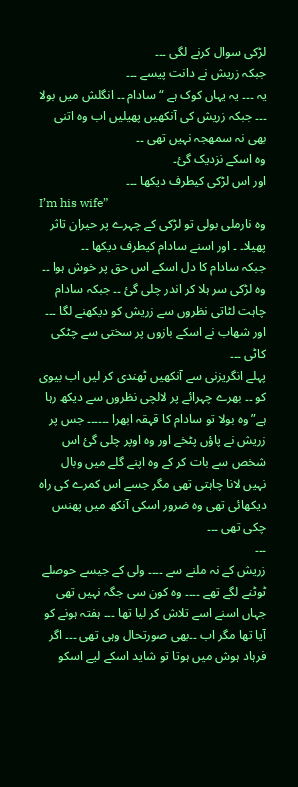لڑکی سوال کرنے لگی ۔۔۔
جبکہ زریش نے دانت پیسے ۔۔۔
یہ ۔۔۔ یہ یہاں کوک ہے “سادام ۔۔ انگلش میں بولا ۔۔۔ جبکہ زریش کی آنکھیں پھیلیں اب وہ اتنی بھی نہ سمھجہ نہیں تھی ۔۔
وہ اسکے نزدیک گئ۔
اور اس لڑکی کیطرف دیکھا ۔۔۔
I’m his wife”
وہ نارملی بولی تو لڑکی کے چہرے پر حیران تاثر پھیلا۔ ۔ اور اسنے سادام کیطرف دیکھا ۔۔
جبکہ سادام کا دل اسکے اس حق پر خوش ہوا ۔۔
وہ لڑکی سر ہلا کر اندر چلی گئ ۔۔ جبکہ سادام چاہت لٹاتی نظروں سے زریش کو دیکھنے لگا ۔۔۔
اور شھاب نے اسکے بازوں پر سختی سے چٹکی کاٹی ۔۔۔
پہلے انگریزنی سے آنکھیں ٹھندی کر لیں اب بیوی کو ۔۔ بھرے چہرائے پر لالچی نظروں سے دیکھ رہا ہے”وہ بولا تو سادام کا قہقہ ابھرا ۔۔۔۔۔۔ جس پر زریش نے پاؤں پٹخے اور وہ اوپر چلی گئ اس شخص سے بات کر کے وہ اپنے گلے میں وبال نہیں لانا چاہتی تھی مگر جسے اس کمرے کی راہ دیکھائی تھی وہ ضرور اسکی آنکھ میں پھنس چکی تھی ۔۔۔
۔۔۔
زریش کے نہ ملنے سے ۔۔۔۔ ولی کے جیسے حوصلے ٹوٹنے لگے تھے ۔۔۔۔ وہ کون سی جگہ نہیں تھی جہاں اسنے اسے تلاش کر لیا تھا ۔۔۔ ہفتہ ہونے کو آیا تھا مگر اب ۔۔بھی صورتحال وہی تھی ۔۔۔ اگر فرہاد ہوش میں ہوتا تو شاید اسکے لیے اسکو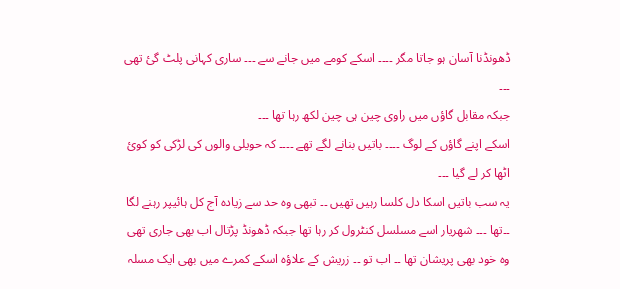ڈھونڈنا آسان ہو جاتا مگر ۔۔۔۔ اسکے کومے میں جانے سے ۔۔۔ ساری کہانی پلٹ گئ تھی ۔۔۔
جبکہ مقابل گاؤں میں راوی چین ہی چین لکھ رہا تھا ۔۔۔
اسکے اپنے گاؤں کے لوگ ۔۔۔۔ باتیں بنانے لگے تھے ۔۔۔۔ کہ حویلی والوں کی لڑکی کو کوئ اٹھا کر لے گیا ۔۔۔
یہ سب باتیں اسکا دل کلسا رہیں تھیں ۔۔ تبھی وہ حد سے زیادہ آج کل ہائیپر رہنے لگا ۔۔تھا ۔۔۔ شھریار اسے مسلسل کنٹرول کر رہا تھا جبکہ ڈھونڈ پڑتال اب بھی جاری تھی وہ خود بھی پریشان تھا ۔۔ اب تو ۔۔ زریش کے علاؤہ اسکے کمرے میں بھی ایک مسلہ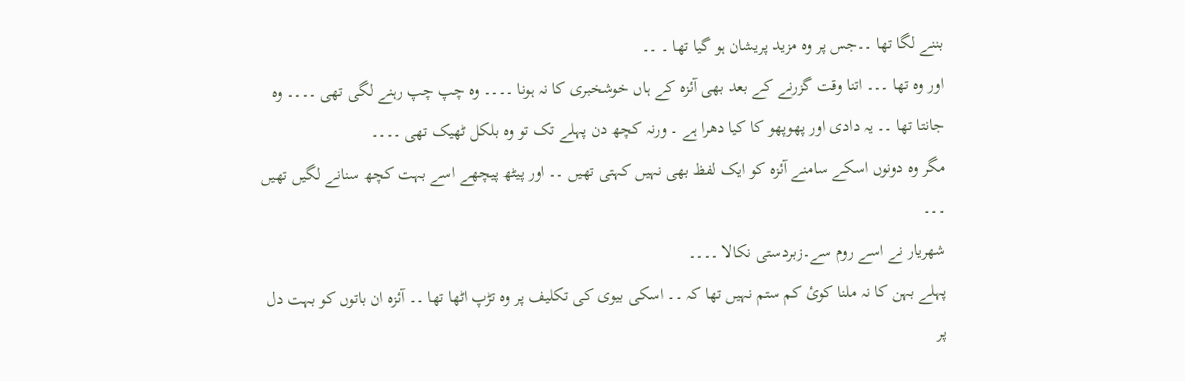بننے لگا تھا ۔۔جس پر وہ مزید پریشان ہو گیا تھا ۔ ۔۔
اور وہ تھا ۔۔۔ اتنا وقت گزرنے کے بعد بھی آئزہ کے ہاں خوشخبری کا نہ ہونا ۔۔۔۔ وہ چپ چپ رہنے لگی تھی ۔۔۔۔ وہ جانتا تھا ۔۔ یہ دادی اور پھوپھو کا کیا دھرا ہے ۔ ورنہ کچھ دن پہلے تک تو وہ بلکل ٹھیک تھی ۔۔۔۔
مگر وہ دونوں اسکے سامنے آئزہ کو ایک لفظ بھی نہیں کہتی تھیں ۔۔ اور پیٹھ پیچھے اسے بہت کچھ سنانے لگیں تھیں ۔۔۔
شھریار نے اسے روم سے۔زبردستی نکالا ۔۔۔۔
پہلے بہن کا نہ ملنا کوئ کم ستم نہیں تھا کہ ۔۔ اسکی بیوی کی تکلیف پر وہ تڑپ اٹھا تھا ۔۔ آئزہ ان باتوں کو بہت دل پر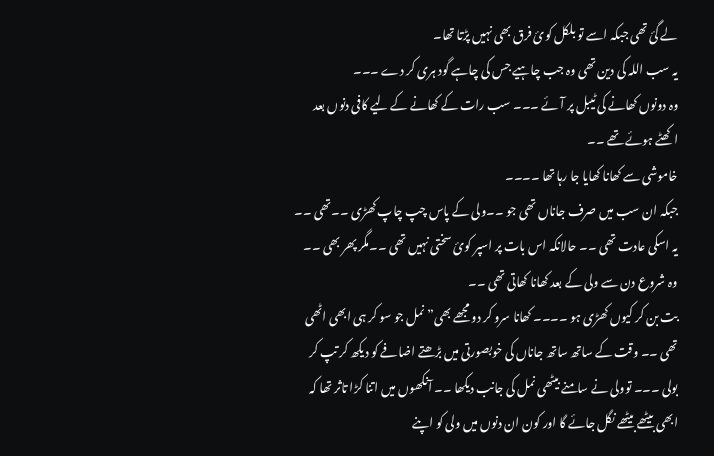لے گئ تھی جبکہ اسے تو بلکل کوئ فرق بھی نہیں پڑتا تھا۔
یہ سب اللہ کی دین تھی وہ جب چاہیے جس کی چاہے گود ہری کر دے ۔۔۔
وہ دونوں کھانے کی ٹیبل پر آئے ۔۔۔ سب رات کے کھانے کے لیے کافی دنوں بعد اکھٹے ہوئے تھے ۔۔
خاموشی سے کھانا کھایا جا رہا تھا ۔۔۔۔
جبکہ ان سب میں صرف جاناں تھی جو ۔۔ولی کے پاس چپ چاپ کھڑی ۔۔تھی ۔۔ یہ اسکی عادت تھی ۔۔ حالانکہ اس بات پر اسپر کوئ سختی نہیں تھی ۔۔مگر پھر بھی ۔۔ وہ شروع دن سے ولی کے بعد کھانا کھاتی تھی ۔۔
بت بن کر کیوں کھڑی ہو ۔۔۔۔ کھانا سرو کر دو مجھے بھی”نمل جو سو کر ہی ابھی اٹھی تھی ۔۔ وقت کے ساتھ ساتھ جاناں کی خوبصورتی میں بڑھتے اضافے کو دیکھ کر تپ کر بولی ۔۔۔ توولی نے سامنے بیٹھی نمل کی جانب دیکھا ۔۔ آنکھوں میں اتنا کڑا تاثر تھا کہ ابھی بیٹھے بیٹھے نگل جائے گا اور کون ان دنوں میں ولی کو اپنے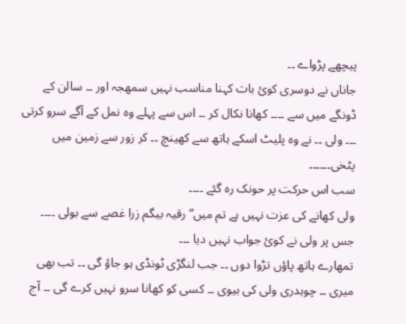پیچھے پڑواے ۔۔
جاناں نے دوسری کوئ بات کہنا مناسب نہیں سمھجہ اور ۔۔ سالن کے ڈونگے میں سے ۔۔۔۔ کھانا نکال کر ۔۔ اس سے پہلے وہ نمل کے آگے سرو کرتی ۔۔۔ ولی ۔۔ نے وہ پلیٹ اسکے ہاتھ سے کھینچ ۔۔ کر زور سے زمین میں پٹخی۔۔۔۔۔۔
سب اس حرکت پر حونک رہ گئے ۔۔۔۔
ولی کھانے کی عزت نہیں ہے تم میں”رقیہ بیگم زرا غصے سے بولی ۔۔۔۔
جس پر ولی نے کوئ جواب نہیں دیا ۔۔۔
تمھارے ہاتھ پاؤں تڑوا دوں ۔۔ جب لنگڑی ٹونڈی ہو جاؤ گی ۔۔ تب بھی میری ۔۔ چوہدری ولی کی بیوی ۔۔ کسی کو کھانا سرو نہیں کرے گی ۔۔ آج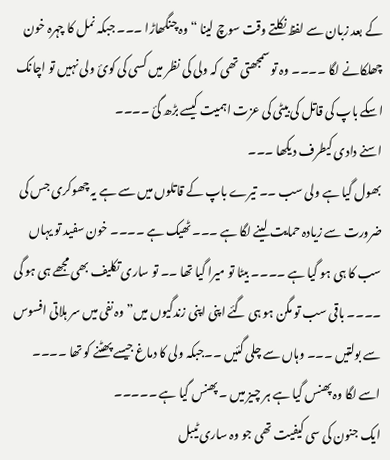کے بعد زبان سے لفظ نکلتے وقت سوچ لینا “وہ چنگھاڑا ۔۔۔ جبکہ نمل کا چہرہ خون چھلکانے لگا ۔۔۔۔ وہ تو سمجھتی تھی کہ ولی کی نظر میں کسی کی کوئ ولی نہیں تو اچانک اسکے باپ کی قاتل کی بیٹی کی عزت اہمیت کیسے بڑھ گئ ۔۔۔۔
اسنے دادی کیطرف دیکھا ۔۔۔
بھول گیا ہے ولی سب ۔۔ تیرے باپ کے قاتلوں میں سے ہے یہ چھوکری جس کی ضرورت سے زیادہ حمایت لینے لگا ہے ۔۔۔ ٹھیک ہے ۔۔۔۔ خون سفید تو یہاں سب کا ہی ہو گیا ہے ۔۔۔۔ بیٹا تو میرا گیا تھا ۔۔ تو ساری تکلیف بھی مجھے ہی ہو گی ۔۔۔۔ باقی سب تو مگن ہو ہی گئے اپنی اپنی زندگیوں میں”وہ نفی میں سر ہلاتی افسوس سے بولتیں ۔۔۔ وہاں سے چلی گئیں ۔۔جبکہ ولی کا دماغ جیسے پھٹنے کو تھا ۔۔۔۔
اسے لگا وہ پھنس گیا ہے ہر چیز میں ۔ پھنس گیا ہے ۔۔۔۔۔
ایک جنون کی سی کیفیت تھی جو وہ ساری ٹیبل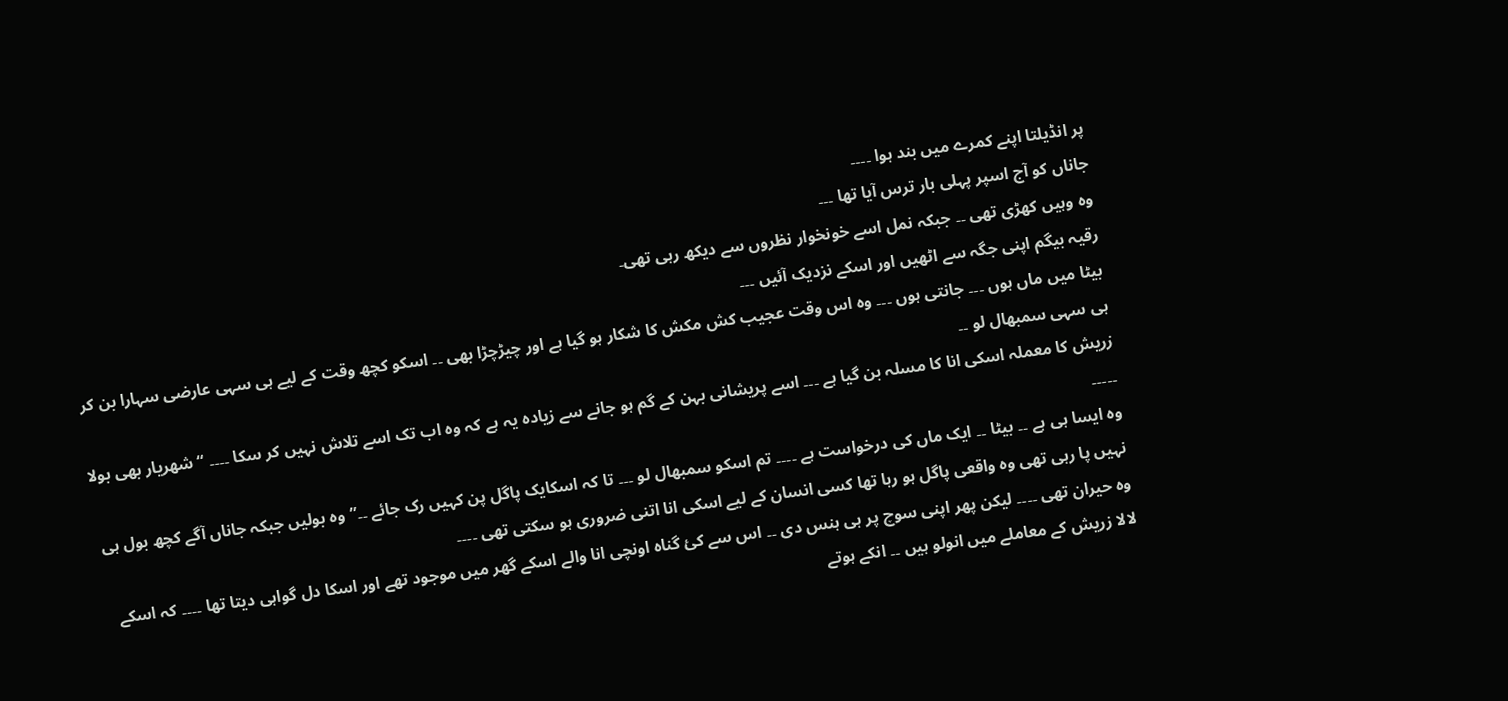پر انڈیلتا اپنے کمرے میں بند ہوا ۔۔۔۔
جاناں کو آج اسپر پہلی بار ترس آیا تھا ۔۔۔
وہ وہیں کھڑی تھی ۔۔ جبکہ نمل اسے خونخوار نظروں سے دیکھ رہی تھی۔
رقیہ بیگم اپنی جگہ سے اٹھیں اور اسکے نزدیک آئیں ۔۔۔
بیٹا میں ماں ہوں ۔۔۔ جانتی ہوں ۔۔۔ وہ اس وقت عجیب کش مکش کا شکار ہو گیا ہے اور چیڑچڑا بھی ۔۔ اسکو کچھ وقت کے لیے ہی سہی عارضی سہارا بن کر ہی سہی سمبھال لو ۔۔
زریش کا معملہ اسکی انا کا مسلہ بن گیا ہے ۔۔۔ اسے پریشانی بہن کے گم ہو جانے سے زیادہ یہ ہے کہ وہ اب تک اسے تلاش نہیں کر سکا ۔۔۔۔ “شھریار بھی بولا ۔۔۔۔۔
وہ ایسا ہی ہے ۔۔ بیٹا ۔۔ ایک ماں کی درخواست ہے ۔۔۔۔ تم اسکو سمبھال لو ۔۔۔ تا کہ اسکایک پاگل پن کہیں رک جائے ۔۔”وہ بولیں جبکہ جاناں آگے کچھ بول ہی نہیں پا رہی تھی وہ واقعی پاگل ہو رہا تھا کسی انسان کے لیے اسکی انا اتنی ضروری ہو سکتی تھی ۔۔۔۔
وہ حیران تھی ۔۔۔۔ لیکن پھر اپنی سوچ پر ہی ہنس دی ۔۔ اس سے کئ گناہ اونچی انا والے اسکے گھر میں موجود تھے اور اسکا دل گواہی دیتا تھا ۔۔۔۔ کہ اسکے لالا زریش کے معاملے میں انولو ہیں ۔۔ انکے ہوتے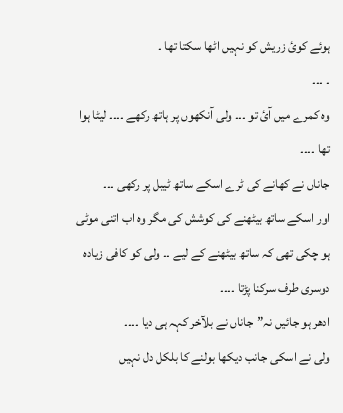ہوئے کوئ زریش کو نہیں اٹھا سکتا تھا ۔
۔ ۔۔۔
وہ کمرے میں آئ تو ۔۔۔ ولی آنکھوں پر ہاتھ رکھے ۔۔۔۔ لیٹا ہوا تھا ۔۔۔۔
جاناں نے کھانے کی ٹرے اسکے ساتھ ٹیبل پر رکھی ۔۔۔
اور اسکے ساتھ بیٹھنے کی کوشش کی مگر وہ اب اتنی موٹی ہو چکی تھی کہ ساتھ بیٹھنے کے لیے ۔۔ ولی کو کافی زیادہ دوسری طرف سرکنا پڑتا ۔۔۔۔
ادھر ہو جائیں نہ”جاناں نے بلآخر کہہ ہی دیا ۔۔۔۔
ولی نے اسکی جانب دیکھا بولنے کا بلکل دل نہیں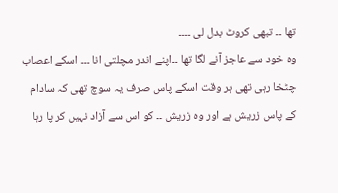تھا ۔۔ تبھی کروٹ بدل لی ۔۔۔۔
وہ خود سے عاجز آنے لگا تھا ۔۔اپنے اندر مچلتی انا ۔۔۔ اسکے اعصاب چٹخا رہی تھی ہر وقت اسکے پاس صرف یہ سوچ تھی کہ سادام کے پاس زریش ہے اور وہ زریش ۔۔ کو اس سے آزاد نہیں کر پا رہا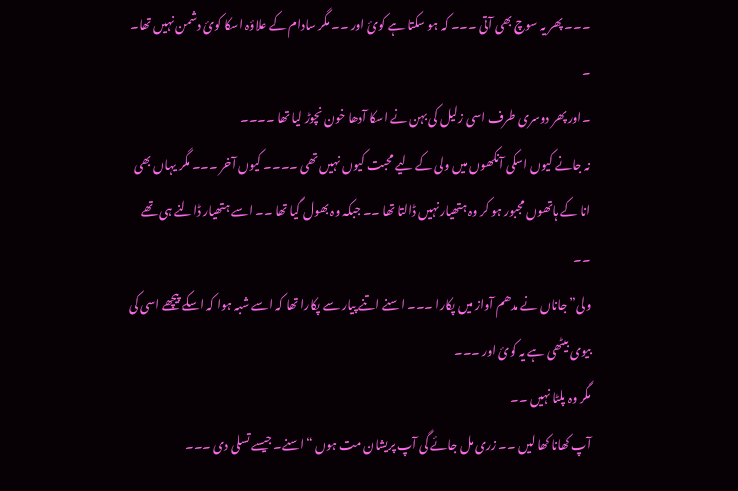۔۔۔ پھر یہ سوچ بھی آتی ۔۔۔ کہ ہو سکتا ہے کوئ اور ۔۔ مگر سادام کے علاؤہ اسکا کوئ دشمن نہیں تھا۔ ۔
۔اور پھر دوسری طرف اسی زلیل کی بہن نے اسکا آدھا خون نچوڑ لیا تھا ۔۔۔۔
نہ جانے کیوں اسکی آنکھوں میں ولی کے لیے محبت کیوں نہیں تھی ۔۔۔۔ کیوں آخر ۔۔۔ مگر یہاں بھی انا کے ہاتھوں مجبور ہو کر وہ ہتھیار نہیں ڈالتا تھا ۔۔ جبکہ وہ بھول گیا تھا ۔۔ اسے ہتھیار ڈالنے ہی تھے ۔۔
ولی”جاناں نے مدھم آواز میں پکارا ۔۔۔ اسنے اتنے پیار سے پکارا تھا کہ اسے شبہ ہوا کہ اسکے پیچھے اسی کی بیوی بیٹھی ہے یہ کوئ اور ۔۔۔
مگر وہ پلٹا نہیں ۔۔
آپ کھانا کھا لیں ۔۔ زری مل جائے گی آپ پریشان مت ہوں “اسنے۔ جیسے تسلی دی ۔۔۔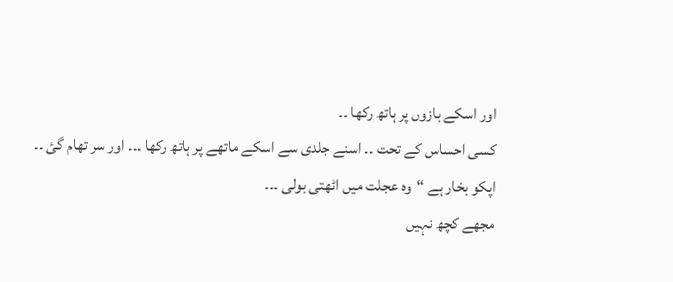اور اسکے بازوں پر ہاتھ رکھا ۔۔
کسی احساس کے تحت ۔۔ اسنے جلدی سے اسکے ماتھے پر ہاتھ رکھا ۔۔۔ اور سر تھام گئ ۔۔
اپکو بخار ہے “وہ عجلت میں اٹھتی بولی ۔۔۔
مجھے کچھ نہیں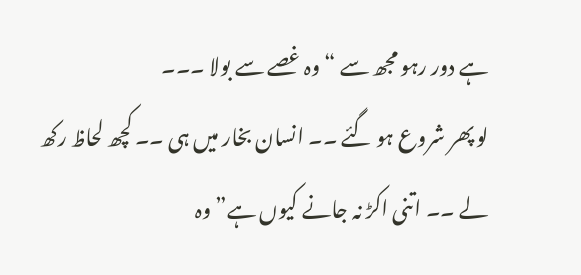ہے دور رہو مجھ سے “وہ غصے سے بولا ۔۔۔
لو پھر شروع ہو گئے ۔۔ انسان بخار میں ہی ۔۔ کچھ لحاظ رکھ لے ۔۔ اتنی اکڑ نہ جانے کیوں ہے”وہ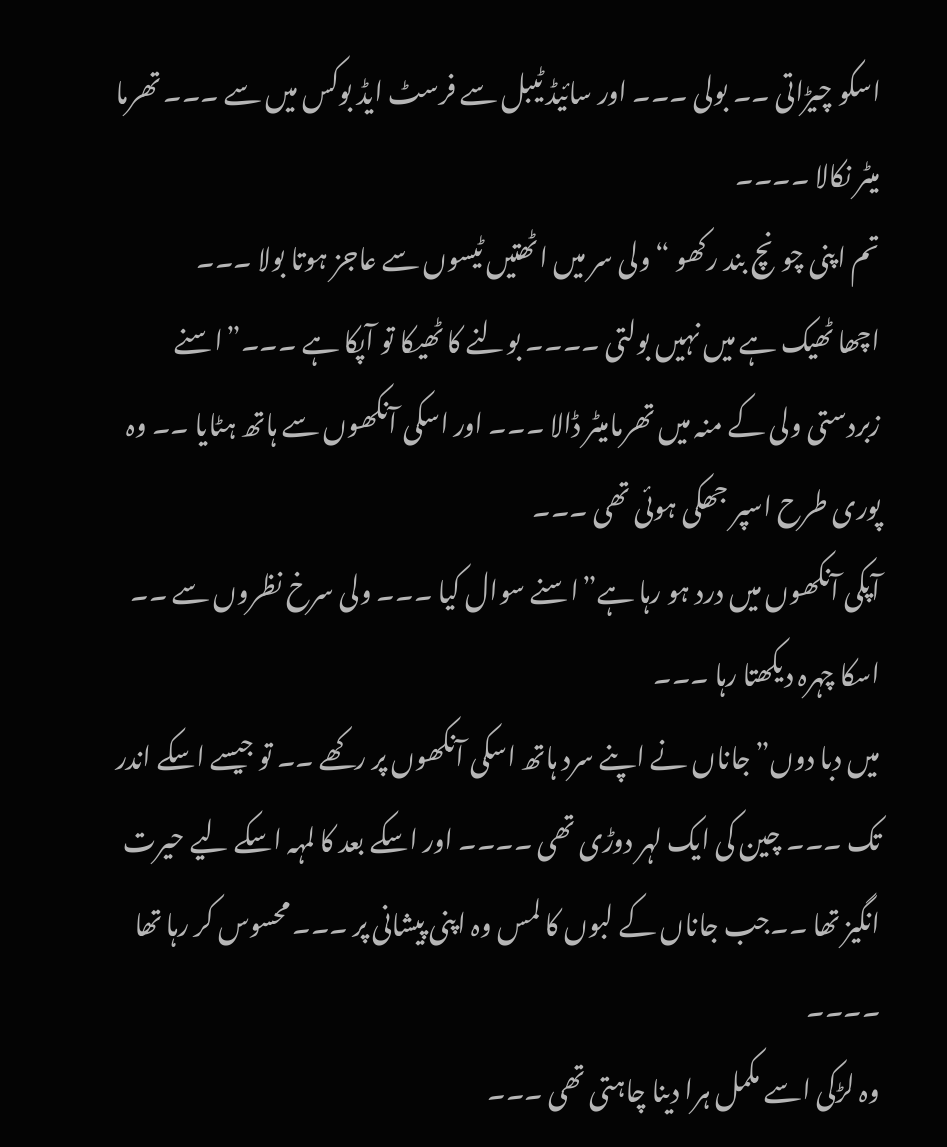اسکو چیڑاتی ۔۔ بولی ۔۔۔ اور سائیڈ ٹیبل سے فرسٹ ایڈ بوکس میں سے ۔۔۔ تھرما میٹر نکالا ۔۔۔۔
تم اپنی چونچ بند رکھو “ولی سر میں اٹھتیں ٹیسوں سے عاجز ہوتا بولا ۔۔۔
اچھا ٹھیک ہے میں نہیں بولتی ۔۔۔۔ بولنے کا ٹھیکا تو آپکا ہے ۔۔۔”اسنے زبردستی ولی کے منہ میں تھرمامیٹر ڈالا ۔۔۔ اور اسکی آنکھوں سے ہاتھ ہٹایا ۔۔ وہ پوری طرح اسپر جھکی ہوئی تھی ۔۔۔
آپکی آنکھوں میں درد ہو رہا ہے”اسنے سوال کیا ۔۔۔ ولی سرخ نظروں سے ۔۔ اسکا چہرہ دیکھتا رہا ۔۔۔
میں دبا دوں”جاناں نے اپنے سرد ہاتھ اسکی آنکھوں پر رکھے ۔۔ تو جیسے اسکے اندر تک ۔۔۔ چین کی ایک لہر دوڑی تھی ۔۔۔۔ اور اسکے بعد کا لمہہ اسکے لیے حیرت انگیز تھا ۔۔جب جاناں کے لبوں کا لمس وہ اپنی پیشانی پر ۔۔۔ محسوس کر رہا تھا ۔۔۔۔
وہ لڑکی اسے مکمل ہرا دینا چاہتی تھی ۔۔۔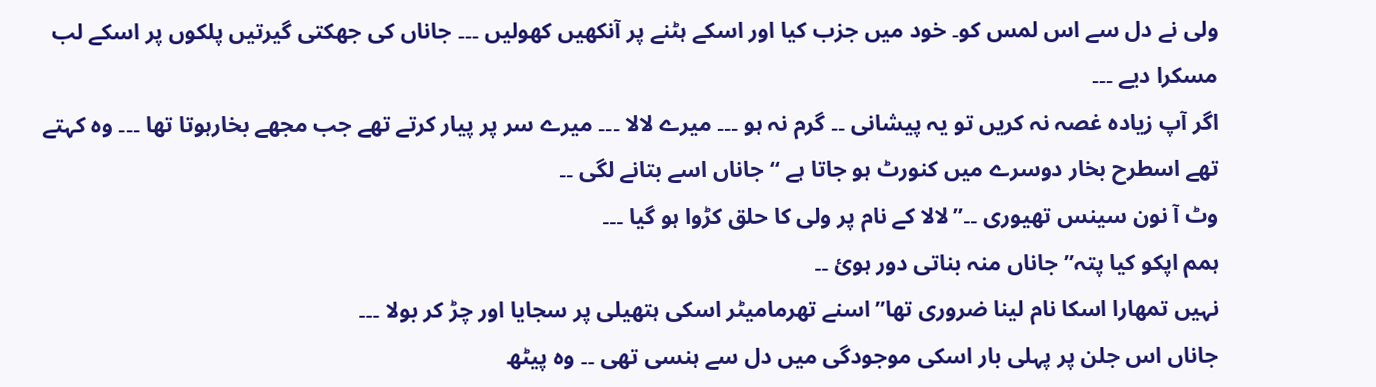ولی نے دل سے اس لمس کو۔ خود میں جزب کیا اور اسکے ہٹنے پر آنکھیں کھولیں ۔۔۔ جاناں کی جھکتی گیرتیں پلکوں پر اسکے لب مسکرا دیے ۔۔۔
اگر آپ زیادہ غصہ نہ کریں تو یہ پیشانی ۔۔ گرم نہ ہو ۔۔۔ میرے لالا ۔۔۔ میرے سر پر پیار کرتے تھے جب مجھے بخارہوتا تھا ۔۔۔ وہ کہتے تھے اسطرح بخار دوسرے میں کنورٹ ہو جاتا ہے “جاناں اسے بتانے لگی ۔۔
وٹ آ نون سینس تھیوری ۔۔”لالا کے نام پر ولی کا حلق کڑوا ہو گیا ۔۔۔
ہمم اپکو کیا پتہ”جاناں منہ بناتی دور ہوئ ۔۔
نہیں تمھارا اسکا نام لینا ضروری تھا”اسنے تھرمامیٹر اسکی ہتھیلی پر سجایا اور چڑ کر بولا ۔۔۔
جاناں اس جلن پر پہلی بار اسکی موجودگی میں دل سے ہنسی تھی ۔۔ وہ پیٹھ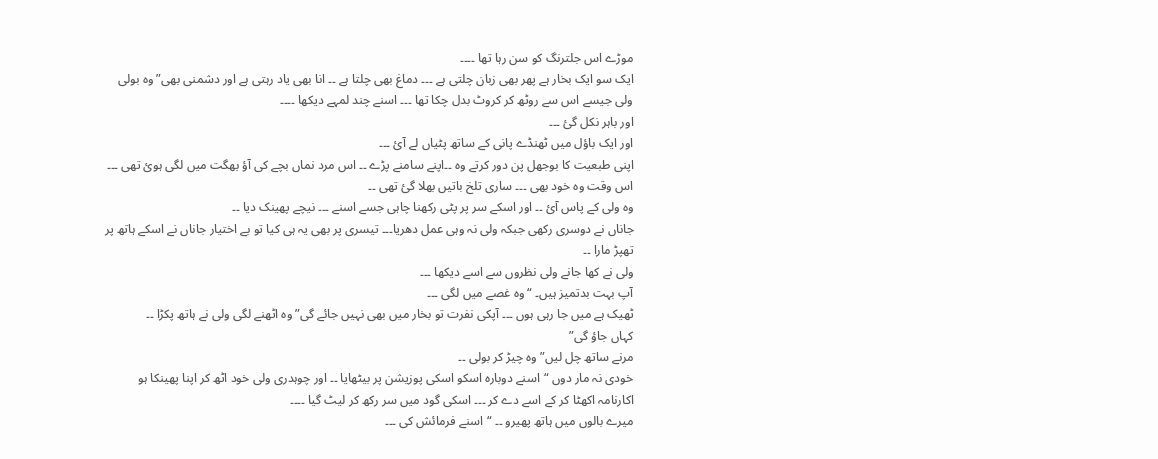موڑے اس جلترنگ کو سن رہا تھا ۔۔۔۔
ایک سو ایک بخار ہے پھر بھی زبان چلتی ہے ۔۔۔ دماغ بھی چلتا ہے ۔۔ انا بھی یاد رہتی ہے اور دشمنی بھی”وہ بولی ولی جیسے اس سے روٹھ کر کروٹ بدل چکا تھا ۔۔۔ اسنے چند لمہے دیکھا ۔۔۔۔
اور باہر نکل گئ ۔۔۔
اور ایک باؤل میں ٹھنڈے پانی کے ساتھ پٹیاں لے آئ ۔۔۔
اپنی طبعیت کا بوجھل پن دور کرتے وہ ۔۔اپنے سامنے پڑے ۔۔ اس مرد نماں بچے کی آؤ بھگت میں لگی ہوئ تھی ۔۔۔
اس وقت وہ خود بھی ۔۔۔ ساری تلخ باتیں بھلا گئ تھی ۔۔
وہ ولی کے پاس آئ ۔۔ اور اسکے سر پر پٹی رکھنا چاہی جسے اسنے ۔۔۔ نیچے پھینک دیا ۔۔
جاناں نے دوسری رکھی جبکہ ولی نہ وہی عمل دھریا۔۔۔ تیسری پر بھی یہ ہی کیا تو بے اختیار جاناں نے اسکے ہاتھ پر تھپڑ مارا ۔۔
ولی نے کھا جانے ولی نظروں سے اسے دیکھا ۔۔۔
آپ بہت بدتمیز ہیں۔ “وہ غصے میں لگی ۔۔۔
ٹھیک ہے میں جا رہی ہوں ۔۔۔ آپکی نفرت تو بخار میں بھی نہیں جائے گی”وہ اٹھنے لگی ولی نے ہاتھ پکڑا ۔۔
کہاں جاؤ گی”
مرنے ساتھ چل لیں”وہ چیڑ کر بولی ۔۔
خودی نہ مار دوں “اسنے دوبارہ اسکو اسکی پوزیشن پر بیٹھایا ۔۔ اور چوہدری ولی خود اٹھ کر اپنا پھینکا ہو اکارنامہ اکھٹا کر کے اسے دے کر ۔۔۔ اسکی گود میں سر رکھ کر لیٹ گیا ۔۔۔۔
میرے بالوں میں ہاتھ پھیرو ۔۔ “اسنے فرمائش کی ۔۔۔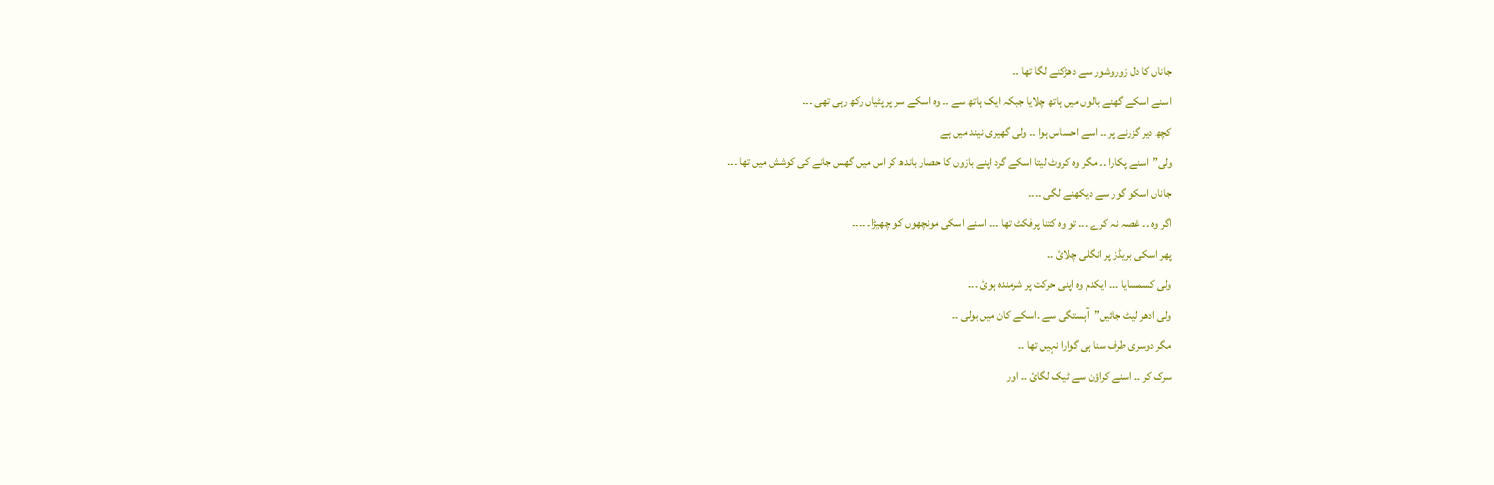جاناں کا دل زوروشور سے دھڑکنے لگا تھا ۔۔
اسنے اسکے گھنے بالوں میں ہاتھ چلایا جبکہ ایک ہاتھ سے ۔۔ وہ اسکے سر پر پٹیاں رکھ رہی تھی ۔۔۔
کچھ دیر گزرنے پر ۔۔ اسے احساس ہوا ۔۔ ولی گھیری نیند میں ہے
ولی”اسنے پکارا ۔۔ مگر وہ کروٹ لیتا اسکے گرد اپنے بازوں کا حصار باندھ کر اس میں گھس جانے کی کوشش میں تھا ۔۔۔
جاناں اسکو گور سے دیکھنے لگی ۔۔۔۔
اگر وہ ۔۔ غصہ نہ کرے ۔۔۔ تو وہ کتنا پرفکٹ تھا ۔۔۔ اسنے اسکی مونچھوں کو چھیڑا۔ ۔۔۔۔
پھر اسکی بریڈز پر انگلی چلائ ۔۔
ولی کسمسایا ۔۔۔ ایکدم وہ اپنی حرکت پر شرمندہ ہوئ ۔۔۔
ولی ادھر لیٹ جائیں”آہستگی سے ۔اسکے کان میں بولی ۔۔
مگر دوسری طرف سنا ہی گوارا نہیں تھا ۔۔
سرک کر ۔۔ اسنے کراؤن سے ٹیک لگائ ۔۔ اور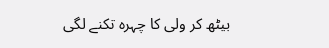بیٹھ کر ولی کا چہرہ تکنے لگی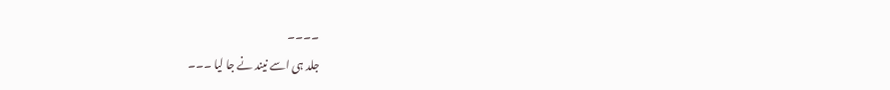۔۔۔۔
جلد ہی اسے نیند نے جا لیا ۔۔۔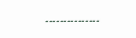۔۔۔۔۔۔۔۔۔۔۔۔۔۔۔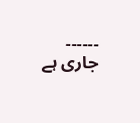۔۔۔۔۔۔
جاری ہے